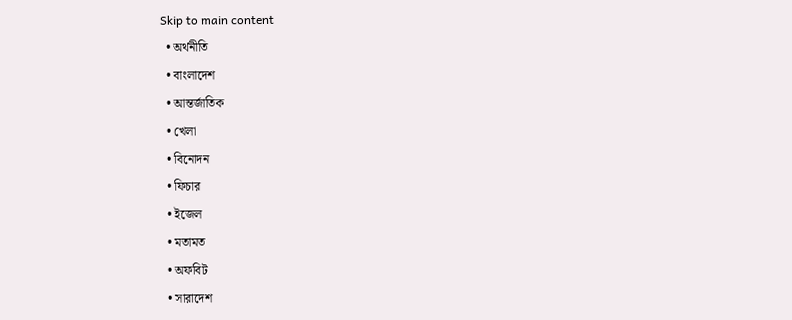Skip to main content
  • অর্থনীতি
  • বাংলাদেশ
  • আন্তর্জাতিক
  • খেলা
  • বিনোদন
  • ফিচার
  • ইজেল
  • মতামত
  • অফবিট
  • সারাদেশ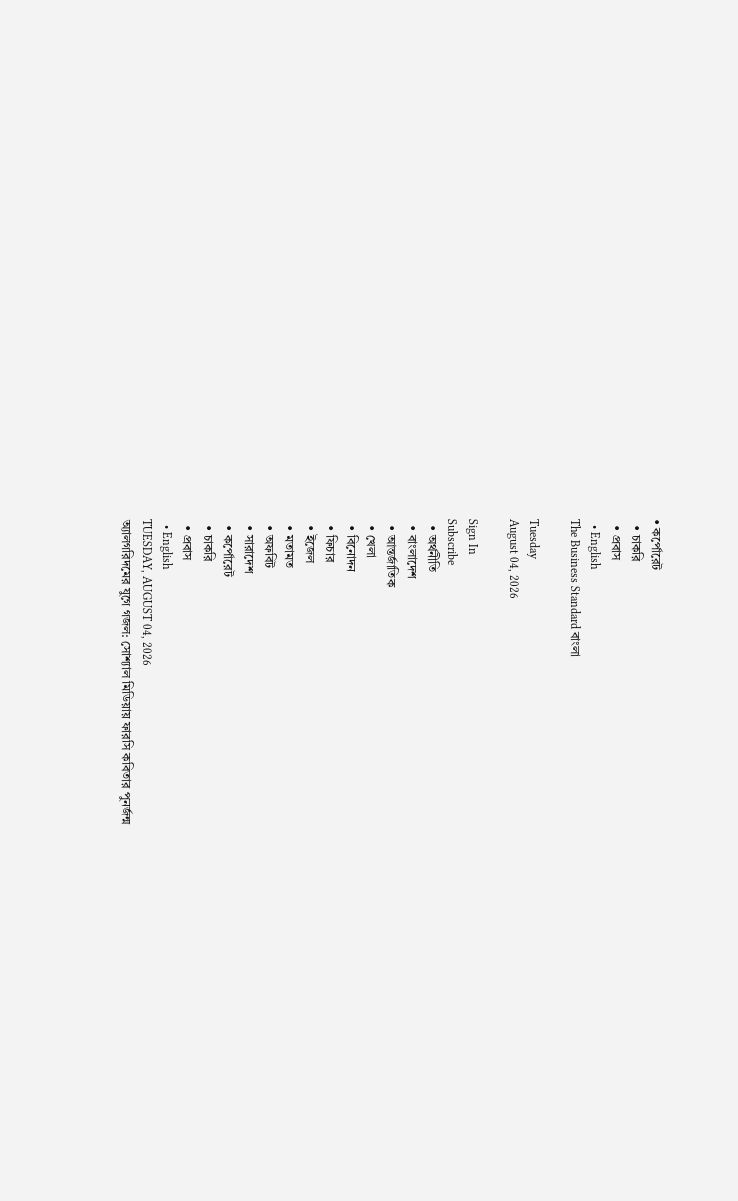• কর্পোরেট
  • চাকরি
  • প্রবাস
  • English
The Business Standard বাংলা

Tuesday
August 04, 2026

Sign In
Subscribe
  • অর্থনীতি
  • বাংলাদেশ
  • আন্তর্জাতিক
  • খেলা
  • বিনোদন
  • ফিচার
  • ইজেল
  • মতামত
  • অফবিট
  • সারাদেশ
  • কর্পোরেট
  • চাকরি
  • প্রবাস
  • English
TUESDAY, AUGUST 04, 2026
অ্যালগরিদমের যুগে গজল: সোশ্যাল মিডিয়ায় ফারসি কবিতার পুনর্জন্ম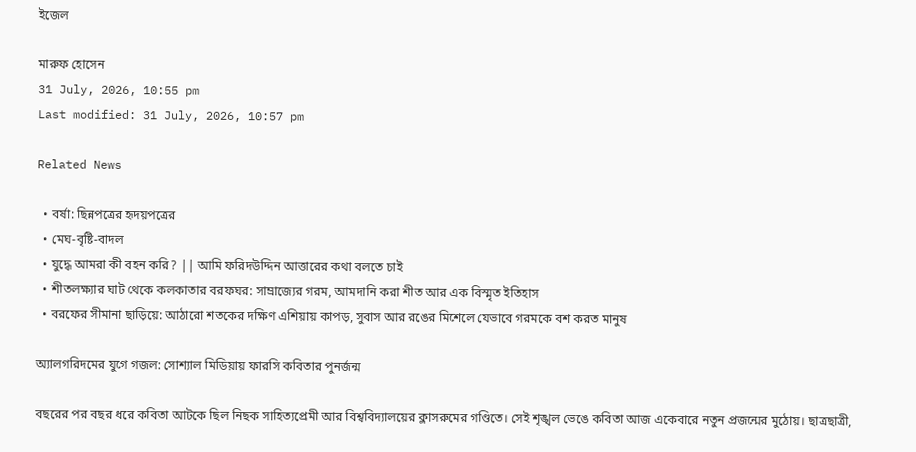ইজেল

মারুফ হোসেন
31 July, 2026, 10:55 pm
Last modified: 31 July, 2026, 10:57 pm

Related News

  • বর্ষা: ছিন্নপত্রের হৃদয়পত্রের
  • মেঘ-বৃষ্টি-বাদল
  • যুদ্ধে আমরা কী বহন করি? || আমি ফরিদউদ্দিন আত্তারের কথা বলতে চাই
  • শীতলক্ষ্যার ঘাট থেকে কলকাতার বরফঘর: সাম্রাজ্যের গরম, আমদানি করা শীত আর এক বিস্মৃত ইতিহাস
  • বরফের সীমানা ছাড়িয়ে: আঠারো শতকের দক্ষিণ এশিয়ায় কাপড়, সুবাস আর রঙের মিশেলে যেভাবে গরমকে বশ করত মানুষ

অ্যালগরিদমের যুগে গজল: সোশ্যাল মিডিয়ায় ফারসি কবিতার পুনর্জন্ম

বছরের পর বছর ধরে কবিতা আটকে ছিল নিছক সাহিত্যপ্রেমী আর বিশ্ববিদ্যালয়ের ক্লাসরুমের গণ্ডিতে। সেই শৃঙ্খল ভেঙে কবিতা আজ একেবারে নতুন প্রজন্মের মুঠোয়। ছাত্রছাত্রী,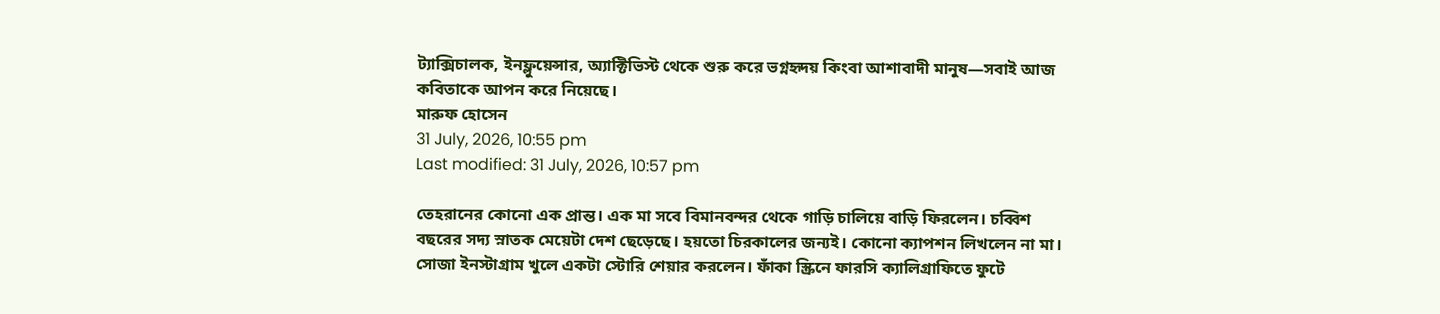ট্যাক্সিচালক, ইনফ্লুয়েন্সার, অ্যাক্টিভিস্ট থেকে শুরু করে ভগ্নহৃদয় কিংবা আশাবাদী মানুষ—সবাই আজ কবিতাকে আপন করে নিয়েছে।
মারুফ হোসেন
31 July, 2026, 10:55 pm
Last modified: 31 July, 2026, 10:57 pm

তেহরানের কোনো এক প্রান্ত। এক মা সবে বিমানবন্দর থেকে গাড়ি চালিয়ে বাড়ি ফিরলেন। চব্বিশ বছরের সদ্য স্নাতক মেয়েটা দেশ ছেড়েছে। হয়তো চিরকালের জন্যই। কোনো ক্যাপশন লিখলেন না মা। সোজা ইনস্টাগ্রাম খুলে একটা স্টোরি শেয়ার করলেন। ফাঁকা স্ক্রিনে ফারসি ক্যালিগ্রাফিতে ফুটে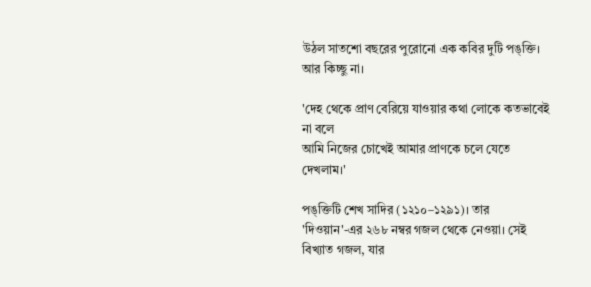উঠল সাতশো বছরের পুরোনো এক কবির দুটি পঙ্‌ক্তি। আর কিচ্ছু না।

'দেহ থেকে প্রাণ বেরিয়ে যাওয়ার কথা লোকে কতভাবেই না বলে
আমি নিজের চোখেই আমার প্রাণকে চলে যেতে দেখলাম।'

পঙ্‌ক্তিটি শেখ সাদির (১২১০–১২৯১)। তার 'দিওয়ান'-এর ২৬৮ নম্বর গজল থেকে নেওয়া। সেই বিখ্যাত গজল, যার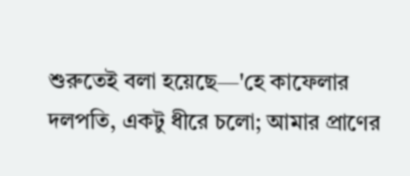শুরুতেই বলা হয়েছে—'হে কাফেলার দলপতি, একটু ধীরে চলো; আমার প্রাণের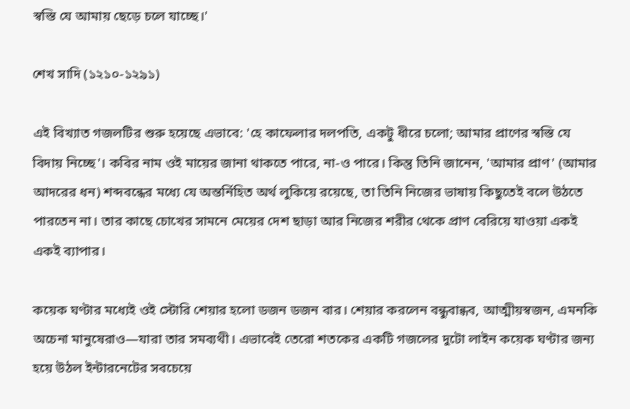স্বস্তি যে আমায় ছেড়ে চলে যাচ্ছে।'

শেখ সাদি (১২১০-১২৯১)

এই বিখ্যাত গজলটির শুরু হয়েছে এভাবে: 'হে কাফেলার দলপতি, একটু ধীরে চলো; আমার প্রাণের স্বস্তি যে বিদায় নিচ্ছে'। কবির নাম ওই মায়ের জানা থাকতে পারে, না-ও পারে। কিন্তু তিনি জানেন, 'আমার প্রাণ' (আমার আদরের ধন) শব্দবন্ধের মধ্যে যে অন্তর্নিহিত অর্থ লুকিয়ে রয়েছে, তা তিনি নিজের ভাষায় কিছুতেই বলে উঠতে পারতেন না। তার কাছে চোখের সামনে মেয়ের দেশ ছাড়া আর নিজের শরীর থেকে প্রাণ বেরিয়ে যাওয়া একই একই ব্যাপার।

কয়েক ঘণ্টার মধ্যেই ওই স্টোরি শেয়ার হলো ডজন ডজন বার। শেয়ার করলেন বন্ধুবান্ধব, আত্মীয়স্বজন, এমনকি অচেনা মানুষেরাও—যারা তার সমব্যথী। এভাবেই তেরো শতকের একটি গজলের দুটো লাইন কয়েক ঘণ্টার জন্য হয়ে উঠল ইন্টারনেটের সবচেয়ে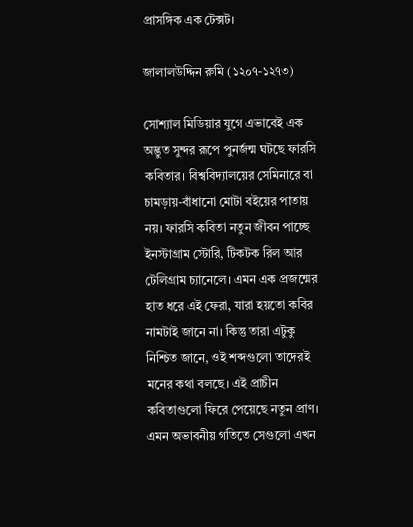প্রাসঙ্গিক এক টেক্সট।

জালালউদ্দিন রুমি (১২০৭-১২৭৩)

সোশ্যাল মিডিয়ার যুগে এভাবেই এক অদ্ভুত সুন্দর রূপে পুনর্জন্ম ঘটছে ফারসি কবিতার। বিশ্ববিদ্যালয়ের সেমিনারে বা চামড়ায়-বাঁধানো মোটা বইয়ের পাতায় নয়। ফারসি কবিতা নতুন জীবন পাচ্ছে ইনস্টাগ্রাম স্টোরি, টিকটক রিল আর টেলিগ্রাম চ্যানেলে। এমন এক প্রজন্মের হাত ধরে এই ফেরা, যারা হয়তো কবির নামটাই জানে না। কিন্তু তারা এটুকু নিশ্চিত জানে, ওই শব্দগুলো তাদেরই মনের কথা বলছে। এই প্রাচীন কবিতাগুলো ফিরে পেয়েছে নতুন প্রাণ। এমন অভাবনীয় গতিতে সেগুলো এখন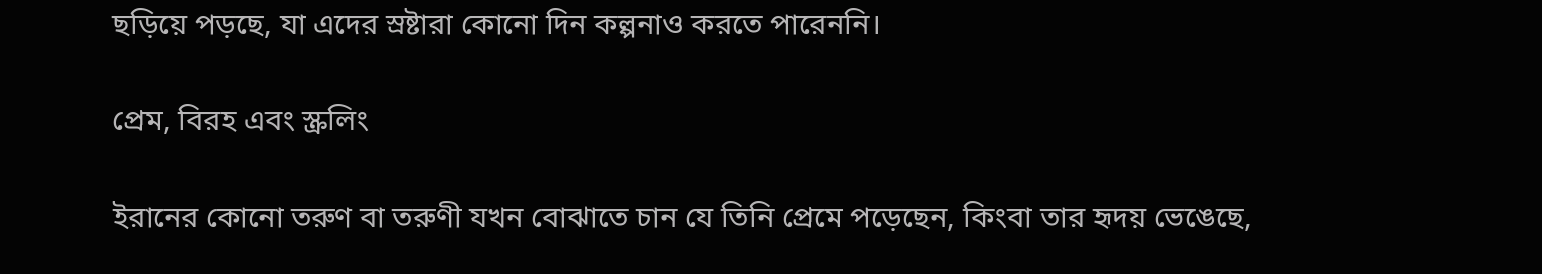ছড়িয়ে পড়ছে, যা এদের স্রষ্টারা কোনো দিন কল্পনাও করতে পারেননি।

প্রেম, বিরহ এবং স্ক্রলিং

ইরানের কোনো তরুণ বা তরুণী যখন বোঝাতে চান যে তিনি প্রেমে পড়েছেন, কিংবা তার হৃদয় ভেঙেছে,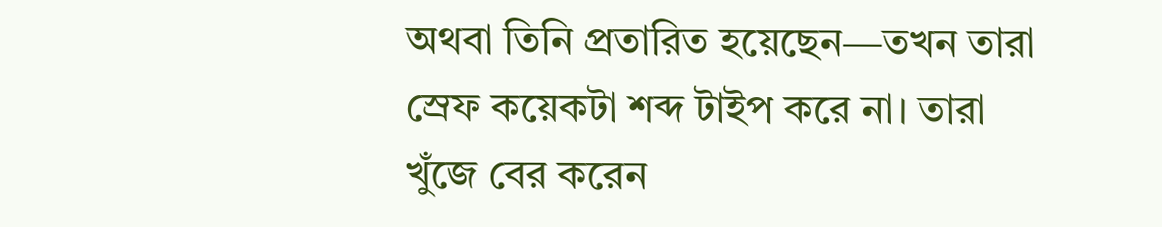অথবা তিনি প্রতারিত হয়েছেন—তখন তারা স্রেফ কয়েকটা শব্দ টাইপ করে না। তারা খুঁজে বের করেন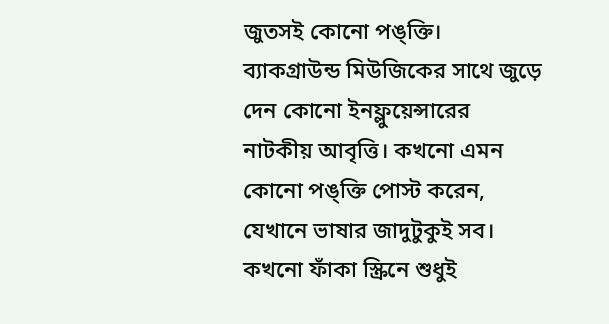জুতসই কোনো পঙ্‌ক্তি। ব্যাকগ্রাউন্ড মিউজিকের সাথে জুড়ে দেন কোনো ইনফ্লুয়েন্সারের নাটকীয় আবৃত্তি। কখনো এমন কোনো পঙ্‌ক্তি পোস্ট করেন, যেখানে ভাষার জাদুটুকুই সব। কখনো ফাঁকা স্ক্রিনে শুধুই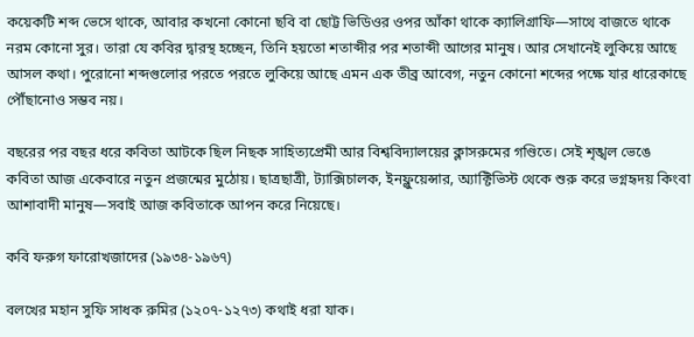কয়েকটি শব্দ ভেসে থাকে, আবার কখনো কোনো ছবি বা ছোট্ট ভিডিওর ওপর আঁকা থাকে ক্যালিগ্রাফি—সাথে বাজতে থাকে নরম কোনো সুর। তারা যে কবির দ্বারস্থ হচ্ছেন, তিনি হয়তো শতাব্দীর পর শতাব্দী আগের মানুষ। আর সেখানেই লুকিয়ে আছে আসল কথা। পুরোনো শব্দগুলোর পরতে পরতে লুকিয়ে আছে এমন এক তীব্র আবেগ, নতুন কোনো শব্দের পক্ষে যার ধারেকাছে পৌঁছানোও সম্ভব নয়।

বছরের পর বছর ধরে কবিতা আটকে ছিল নিছক সাহিত্যপ্রেমী আর বিশ্ববিদ্যালয়ের ক্লাসরুমের গণ্ডিতে। সেই শৃঙ্খল ভেঙে কবিতা আজ একেবারে নতুন প্রজন্মের মুঠোয়। ছাত্রছাত্রী, ট্যাক্সিচালক, ইনফ্লুয়েন্সার, অ্যাক্টিভিস্ট থেকে শুরু করে ভগ্নহৃদয় কিংবা আশাবাদী মানুষ—সবাই আজ কবিতাকে আপন করে নিয়েছে।

কবি ফরুগ ফারোখজাদের (১৯৩৪-১৯৬৭)

বলখের মহান সুফি সাধক রুমির (১২০৭-১২৭৩) কথাই ধরা যাক।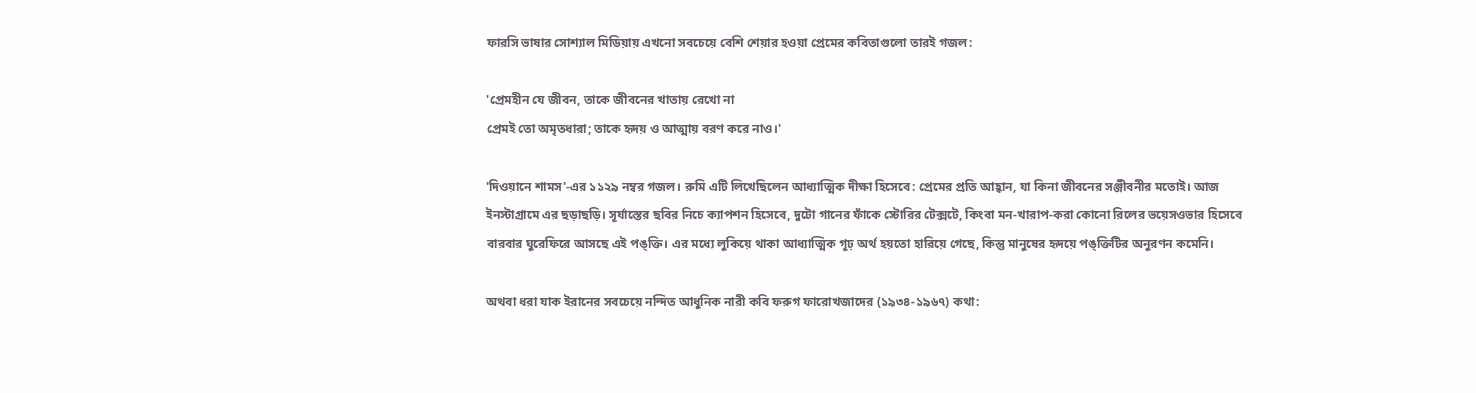ফারসি ভাষার সোশ্যাল মিডিয়ায় এখনো সবচেয়ে বেশি শেয়ার হওয়া প্রেমের কবিতাগুলো তারই গজল:

'প্রেমহীন যে জীবন, তাকে জীবনের খাতায় রেখো না
প্রেমই তো অমৃতধারা; তাকে হৃদয় ও আত্মায় বরণ করে নাও।'

'দিওয়ানে শামস'-এর ১১২৯ নম্বর গজল। রুমি এটি লিখেছিলেন আধ্যাত্মিক দীক্ষা হিসেবে: প্রেমের প্রতি আহ্বান, যা কিনা জীবনের সঞ্জীবনীর মতোই। আজ ইনস্টাগ্রামে এর ছড়াছড়ি। সূর্যাস্তের ছবির নিচে ক্যাপশন হিসেবে, দুটো গানের ফাঁকে স্টোরির টেক্সটে, কিংবা মন-খারাপ-করা কোনো রিলের ভয়েসওভার হিসেবে বারবার ঘুরেফিরে আসছে এই পঙ্‌ক্তি। এর মধ্যে লুকিয়ে থাকা আধ্যাত্মিক গূঢ় অর্থ হয়তো হারিয়ে গেছে, কিন্তু মানুষের হৃদয়ে পঙ্‌ক্তিটির অনুরণন কমেনি।

অথবা ধরা যাক ইরানের সবচেয়ে নন্দিত আধুনিক নারী কবি ফরুগ ফারোখজাদের (১৯৩৪-১৯৬৭) কথা: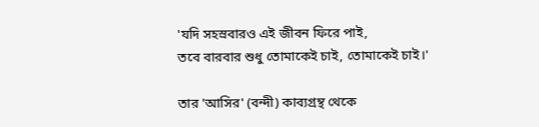'যদি সহস্রবারও এই জীবন ফিরে পাই,
তবে বারবার শুধু তোমাকেই চাই, তোমাকেই চাই।'

তার 'আসির' (বন্দী) কাব্যগ্রন্থ থেকে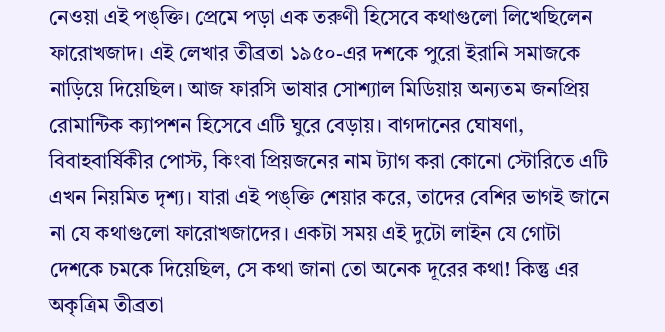নেওয়া এই পঙ্‌ক্তি। প্রেমে পড়া এক তরুণী হিসেবে কথাগুলো লিখেছিলেন ফারোখজাদ। এই লেখার তীব্রতা ১৯৫০-এর দশকে পুরো ইরানি সমাজকে নাড়িয়ে দিয়েছিল। আজ ফারসি ভাষার সোশ্যাল মিডিয়ায় অন্যতম জনপ্রিয় রোমান্টিক ক্যাপশন হিসেবে এটি ঘুরে বেড়ায়। বাগদানের ঘোষণা, বিবাহবার্ষিকীর পোস্ট, কিংবা প্রিয়জনের নাম ট্যাগ করা কোনো স্টোরিতে এটি এখন নিয়মিত দৃশ্য। যারা এই পঙ্‌ক্তি শেয়ার করে, তাদের বেশির ভাগই জানে না যে কথাগুলো ফারোখজাদের। একটা সময় এই দুটো লাইন যে গোটা দেশকে চমকে দিয়েছিল, সে কথা জানা তো অনেক দূরের কথা! কিন্তু এর অকৃত্রিম তীব্রতা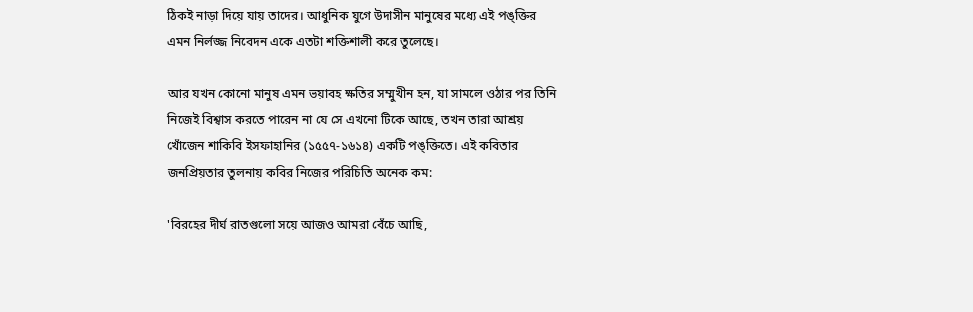ঠিকই নাড়া দিয়ে যায় তাদের। আধুনিক যুগে উদাসীন মানুষের মধ্যে এই পঙ্‌ক্তির এমন নির্লজ্জ নিবেদন একে এতটা শক্তিশালী করে তুলেছে।

আর যখন কোনো মানুষ এমন ভয়াবহ ক্ষতির সম্মুখীন হন, যা সামলে ওঠার পর তিনি নিজেই বিশ্বাস করতে পারেন না যে সে এখনো টিকে আছে, তখন তারা আশ্রয় খোঁজেন শাকিবি ইসফাহানির (১৫৫৭-১৬১৪) একটি পঙ্‌ক্তিতে। এই কবিতার জনপ্রিয়তার তুলনায় কবির নিজের পরিচিতি অনেক কম:

'বিরহের দীর্ঘ রাতগুলো সয়ে আজও আমরা বেঁচে আছি,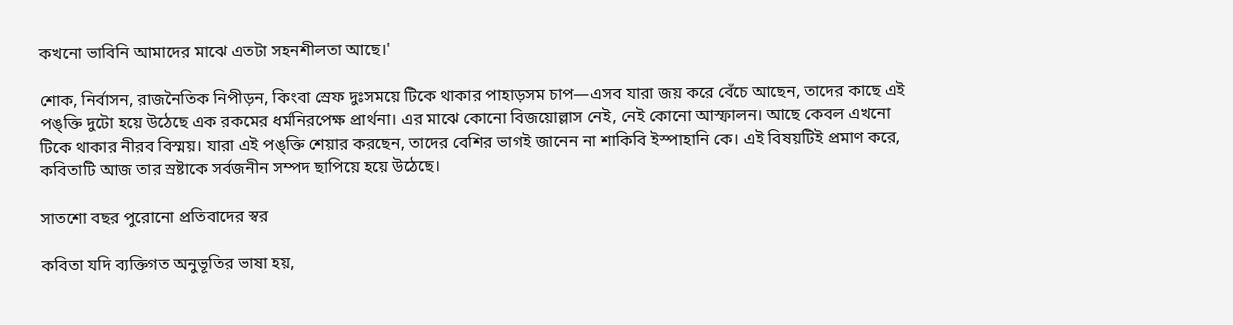কখনো ভাবিনি আমাদের মাঝে এতটা সহনশীলতা আছে।'

শোক, নির্বাসন, রাজনৈতিক নিপীড়ন, কিংবা স্রেফ দুঃসময়ে টিকে থাকার পাহাড়সম চাপ—এসব যারা জয় করে বেঁচে আছেন, তাদের কাছে এই পঙ্‌ক্তি দুটো হয়ে উঠেছে এক রকমের ধর্মনিরপেক্ষ প্রার্থনা। এর মাঝে কোনো বিজয়োল্লাস নেই, নেই কোনো আস্ফালন। আছে কেবল এখনো টিকে থাকার নীরব বিস্ময়। যারা এই পঙ্‌ক্তি শেয়ার করছেন, তাদের বেশির ভাগই জানেন না শাকিবি ইস্পাহানি কে। এই বিষয়টিই প্রমাণ করে, কবিতাটি আজ তার স্রষ্টাকে সর্বজনীন সম্পদ ছাপিয়ে হয়ে উঠেছে।

সাতশো বছর পুরোনো প্রতিবাদের স্বর

কবিতা যদি ব্যক্তিগত অনুভূতির ভাষা হয়,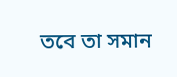তবে তা সমান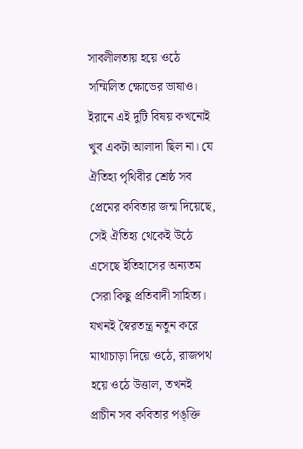সাবলীলতায় হয়ে ওঠে সম্মিলিত ক্ষোভের ভাষাও। ইরানে এই দুটি বিষয় কখনোই খুব একটা আলাদা ছিল না। যে ঐতিহ্য পৃথিবীর শ্রেষ্ঠ সব প্রেমের কবিতার জন্ম দিয়েছে, সেই ঐতিহ্য থেকেই উঠে এসেছে ইতিহাসের অন্যতম সেরা কিছু প্রতিবাদী সাহিত্য। যখনই স্বৈরতন্ত্র নতুন করে মাথাচাড়া দিয়ে ওঠে, রাজপথ হয়ে ওঠে উত্তাল, তখনই প্রাচীন সব কবিতার পঙ্‌ক্তি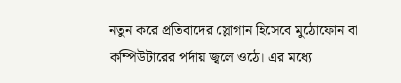নতুন করে প্রতিবাদের স্লোগান হিসেবে মুঠোফোন বা কম্পিউটারের পর্দায় জ্বলে ওঠে। এর মধ্যে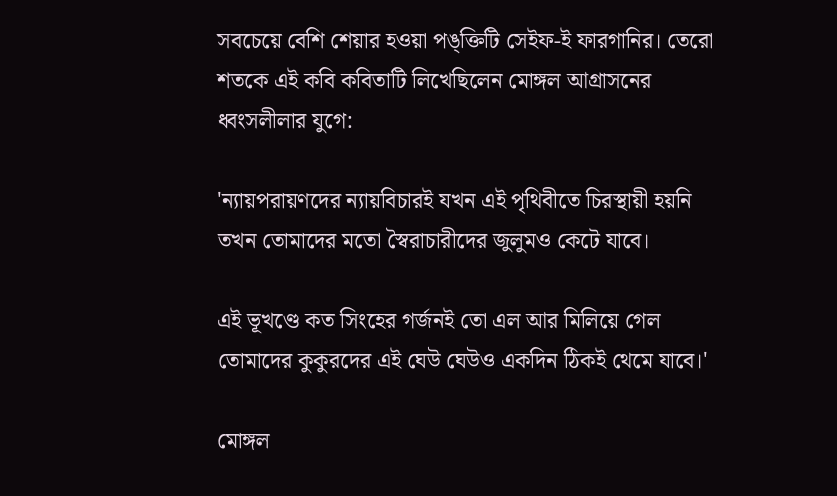সবচেয়ে বেশি শেয়ার হওয়া পঙ্‌ক্তিটি সেইফ-ই ফারগানির। তেরো শতকে এই কবি কবিতাটি লিখেছিলেন মোঙ্গল আগ্রাসনের  ধ্বংসলীলার যুগে:

'ন্যায়পরায়ণদের ন্যায়বিচারই যখন এই পৃথিবীতে চিরস্থায়ী হয়নি
তখন তোমাদের মতো স্বৈরাচারীদের জুলুমও কেটে যাবে।

এই ভূখণ্ডে কত সিংহের গর্জনই তো এল আর মিলিয়ে গেল
তোমাদের কুকুরদের এই ঘেউ ঘেউও একদিন ঠিকই থেমে যাবে।'

মোঙ্গল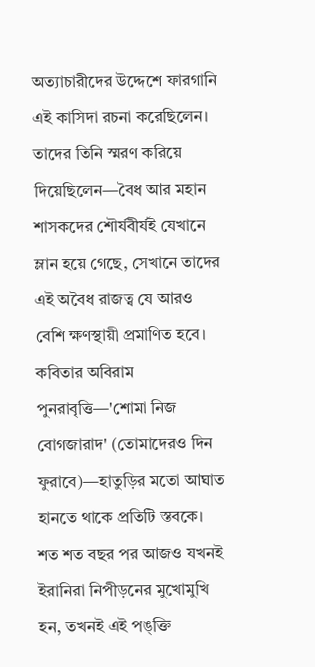অত্যাচারীদের উদ্দেশে ফারগানি এই কাসিদা রচনা করেছিলেন। তাদের তিনি স্মরণ করিয়ে দিয়েছিলেন—বৈধ আর মহান শাসকদের শৌর্যবীর্যই যেখানে ম্লান হয়ে গেছে, সেখানে তাদের এই অবৈধ রাজত্ব যে আরও বেশি ক্ষণস্থায়ী প্রমাণিত হবে। কবিতার অবিরাম পুনরাবৃত্তি—'শোমা নিজ বোগজারাদ' (তোমাদেরও দিন ফুরাবে)—হাতুড়ির মতো আঘাত হানতে থাকে প্রতিটি স্তবকে। শত শত বছর পর আজও যখনই ইরানিরা নিপীড়নের মুখোমুখি হন, তখনই এই পঙ্‌ক্তি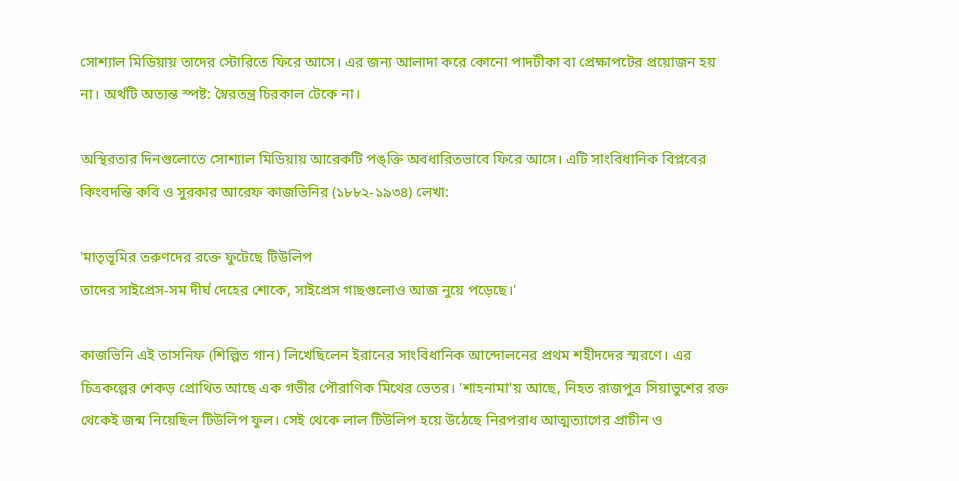সোশ্যাল মিডিয়ায় তাদের স্টোরিতে ফিরে আসে। এর জন্য আলাদা করে কোনো পাদটীকা বা প্রেক্ষাপটের প্রয়োজন হয় না। অর্থটি অত্যন্ত স্পষ্ট: স্বৈরতন্ত্র চিরকাল টেকে না।

অস্থিরতার দিনগুলোতে সোশ্যাল মিডিয়ায় আরেকটি পঙ্‌ক্তি অবধারিতভাবে ফিরে আসে। এটি সাংবিধানিক বিপ্লবের কিংবদন্তি কবি ও সুরকার আরেফ কাজভিনির (১৮৮২-১৯৩৪) লেখা:

'মাতৃভূমির তরুণদের রক্তে ফুটেছে টিউলিপ
তাদের সাইপ্রেস-সম দীর্ঘ দেহের শোকে, সাইপ্রেস গাছগুলোও আজ নুয়ে পড়েছে।'

কাজভিনি এই তাসনিফ (শিল্পিত গান) লিখেছিলেন ইরানের সাংবিধানিক আন্দোলনের প্রথম শহীদদের স্মরণে। এর চিত্রকল্পের শেকড় প্রোথিত আছে এক গভীর পৌরাণিক মিথের ভেতর। 'শাহনামা'য় আছে, নিহত রাজপুত্র সিয়াভুশের রক্ত থেকেই জন্ম নিয়েছিল টিউলিপ ফুল। সেই থেকে লাল টিউলিপ হয়ে উঠেছে নিরপরাধ আত্মত্যাগের প্রাচীন ও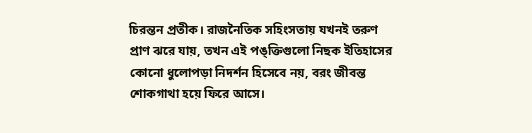চিরন্তন প্রতীক। রাজনৈতিক সহিংসতায় যখনই তরুণ প্রাণ ঝরে যায়, তখন এই পঙ্‌ক্তিগুলো নিছক ইতিহাসের কোনো ধুলোপড়া নিদর্শন হিসেবে নয়, বরং জীবন্ত শোকগাথা হয়ে ফিরে আসে।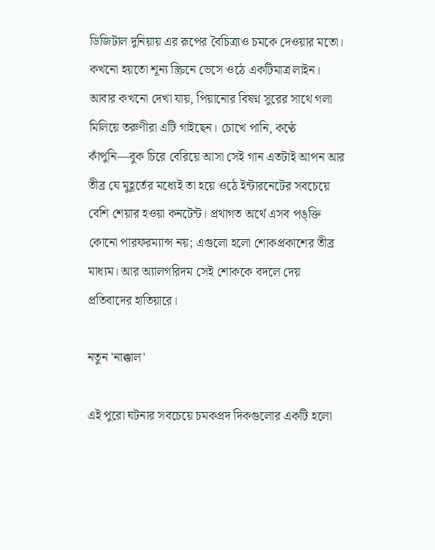ডিজিটাল দুনিয়ায় এর রূপের বৈচিত্র্যও চমকে দেওয়ার মতো। কখনো হয়তো শূন্য স্ক্রিনে ভেসে ওঠে একটিমাত্র লাইন। আবার কখনো দেখা যায়, পিয়ানোর বিষণ্ন সুরের সাথে গলা মিলিয়ে তরুণীরা এটি গাইছেন। চোখে পানি, কণ্ঠে কাঁপুনি—বুক চিরে বেরিয়ে আসা সেই গান এতটাই আপন আর তীব্র যে মুহূর্তের মধ্যেই তা হয়ে ওঠে ইন্টারনেটের সবচেয়ে বেশি শেয়ার হওয়া কনটেন্ট। প্রথাগত অর্থে এসব পঙ্‌ক্তি কোনো পারফরম্যান্স নয়; এগুলো হলো শোকপ্রকাশের তীব্র মাধ্যম। আর অ্যালগরিদম সেই শোককে বদলে দেয় প্রতিবাদের হাতিয়ারে।

নতুন 'নাক্কাল'

এই পুরো ঘটনার সবচেয়ে চমকপ্রদ দিকগুলোর একটি হলো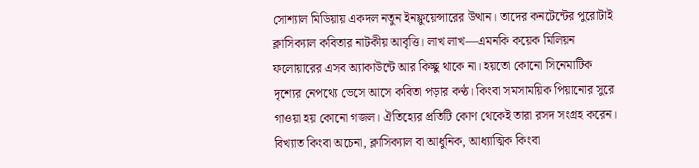সোশ্যাল মিডিয়ায় একদল নতুন ইনফ্লুয়েন্সারের উত্থান। তাদের কনটেন্টের পুরোটাই ক্লাসিক্যাল কবিতার নাটকীয় আবৃত্তি। লাখ লাখ—এমনকি কয়েক মিলিয়ন ফলোয়ারের এসব অ্যাকাউন্টে আর কিচ্ছু থাকে না। হয়তো কোনো সিনেমাটিক দৃশ্যের নেপথ্যে ভেসে আসে কবিতা পড়ার কণ্ঠ। কিংবা সমসাময়িক পিয়ানোর সুরে গাওয়া হয় কোনো গজল। ঐতিহ্যের প্রতিটি কোণ থেকেই তারা রসদ সংগ্রহ করেন। বিখ্যাত কিংবা অচেনা, ক্লাসিক্যাল বা আধুনিক, আধ্যাত্মিক কিংবা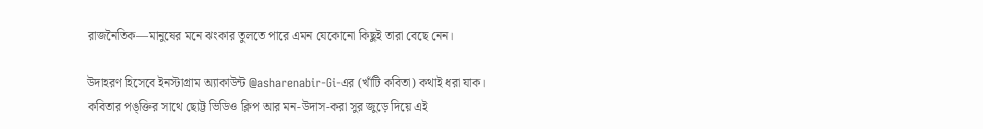রাজনৈতিক—মানুষের মনে ঝংকার তুলতে পারে এমন যেকোনো কিছুই তারা বেছে নেন।

উদাহরণ হিসেবে ইনস্টাগ্রাম অ্যাকাউন্ট @asharenabir-Gi-এর (খাঁটি কবিতা) কথাই ধরা যাক। কবিতার পঙ্‌ক্তির সাথে ছোট্ট ভিডিও ক্লিপ আর মন-উদাস-করা সুর জুড়ে দিয়ে এই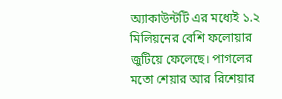অ্যাকাউন্টটি এর মধ্যেই ১.২ মিলিয়নের বেশি ফলোয়ার জুটিয়ে ফেলেছে। পাগলের মতো শেয়ার আর রিশেয়ার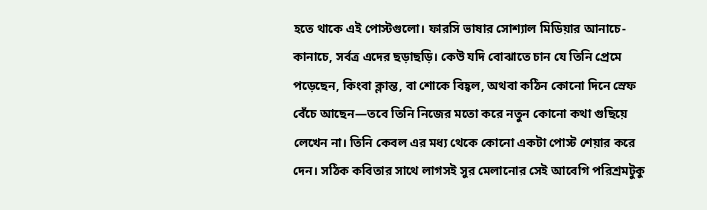হতে থাকে এই পোস্টগুলো। ফারসি ভাষার সোশ্যাল মিডিয়ার আনাচে-কানাচে, সর্বত্র এদের ছড়াছড়ি। কেউ যদি বোঝাতে চান যে তিনি প্রেমে পড়েছেন, কিংবা ক্লান্ত, বা শোকে বিহ্বল, অথবা কঠিন কোনো দিনে স্রেফ বেঁচে আছেন—তবে তিনি নিজের মতো করে নতুন কোনো কথা গুছিয়ে লেখেন না। তিনি কেবল এর মধ্য থেকে কোনো একটা পোস্ট শেয়ার করে দেন। সঠিক কবিতার সাথে লাগসই সুর মেলানোর সেই আবেগি পরিশ্রমটুকু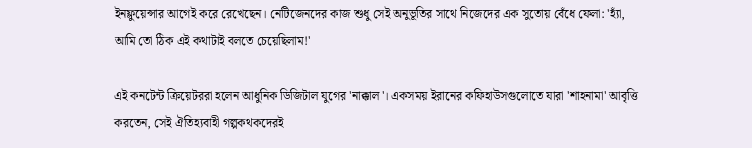ইনফ্লুয়েন্সার আগেই করে রেখেছেন। নেটিজেনদের কাজ শুধু সেই অনুভূতির সাথে নিজেদের এক সুতোয় বেঁধে ফেলা: 'হ্যাঁ, আমি তো ঠিক এই কথাটাই বলতে চেয়েছিলাম!'

এই কনটেন্ট ক্রিয়েটররা হলেন আধুনিক ডিজিটাল যুগের 'নাক্কাল'। একসময় ইরানের কফিহাউসগুলোতে যারা 'শাহনামা' আবৃত্তি করতেন, সেই ঐতিহ্যবাহী গল্পকথকদেরই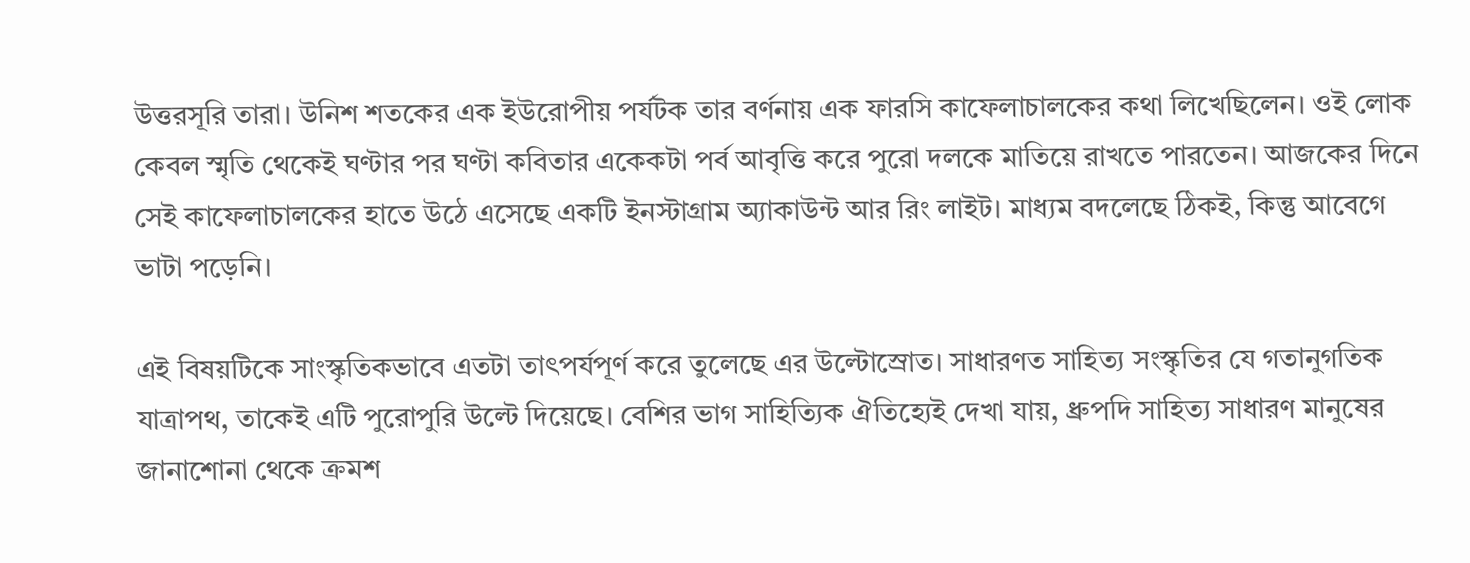উত্তরসূরি তারা। উনিশ শতকের এক ইউরোপীয় পর্যটক তার বর্ণনায় এক ফারসি কাফেলাচালকের কথা লিখেছিলেন। ওই লোক কেবল স্মৃতি থেকেই ঘণ্টার পর ঘণ্টা কবিতার একেকটা পর্ব আবৃত্তি করে পুরো দলকে মাতিয়ে রাখতে পারতেন। আজকের দিনে সেই কাফেলাচালকের হাতে উঠে এসেছে একটি ইনস্টাগ্রাম অ্যাকাউন্ট আর রিং লাইট। মাধ্যম বদলেছে ঠিকই, কিন্তু আবেগে ভাটা পড়েনি।

এই বিষয়টিকে সাংস্কৃতিকভাবে এতটা তাৎপর্যপূর্ণ করে তুলেছে এর উল্টোস্রোত। সাধারণত সাহিত্য সংস্কৃতির যে গতানুগতিক যাত্রাপথ, তাকেই এটি পুরোপুরি উল্টে দিয়েছে। বেশির ভাগ সাহিত্যিক ঐতিহ্যেই দেখা যায়, ধ্রুপদি সাহিত্য সাধারণ মানুষের জানাশোনা থেকে ক্রমশ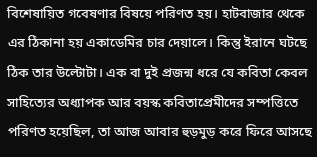বিশেষায়িত গবেষণার বিষয়ে পরিণত হয়। হাটবাজার থেকে এর ঠিকানা হয় একাডেমির চার দেয়ালে। কিন্তু ইরানে ঘটছে ঠিক তার উল্টোটা। এক বা দুই প্রজন্ম ধরে যে কবিতা কেবল সাহিত্যের অধ্যাপক আর বয়স্ক কবিতাপ্রেমীদের সম্পত্তিতে পরিণত হয়েছিল, তা আজ আবার হুড়মুড় করে ফিরে আসছে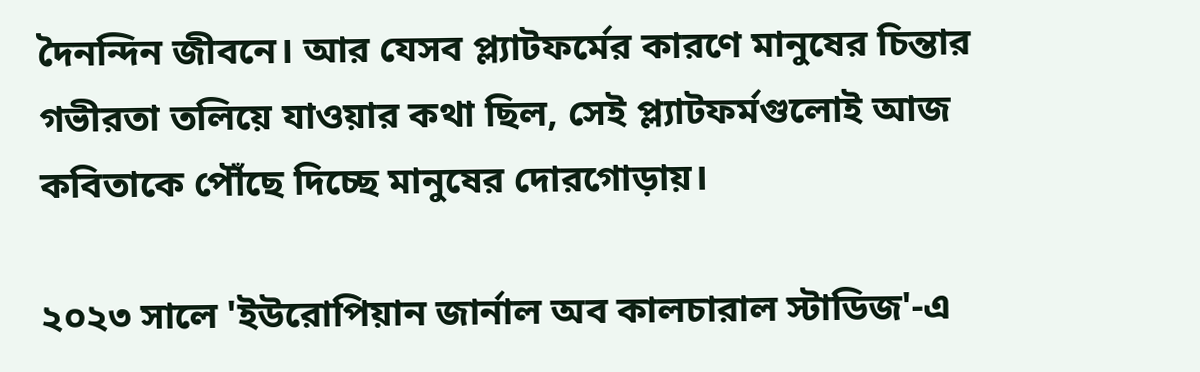দৈনন্দিন জীবনে। আর যেসব প্ল্যাটফর্মের কারণে মানুষের চিন্তার গভীরতা তলিয়ে যাওয়ার কথা ছিল, সেই প্ল্যাটফর্মগুলোই আজ কবিতাকে পৌঁছে দিচ্ছে মানুষের দোরগোড়ায়।

২০২৩ সালে 'ইউরোপিয়ান জার্নাল অব কালচারাল স্টাডিজ'-এ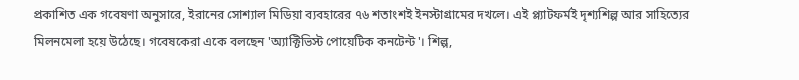প্রকাশিত এক গবেষণা অনুসারে, ইরানের সোশ্যাল মিডিয়া ব্যবহারের ৭৬ শতাংশই ইনস্টাগ্রামের দখলে। এই প্ল্যাটফর্মই দৃশ্যশিল্প আর সাহিত্যের মিলনমেলা হয়ে উঠেছে। গবেষকেরা একে বলছেন 'অ্যাক্টিভিস্ট পোয়েটিক কনটেন্ট'। শিল্প,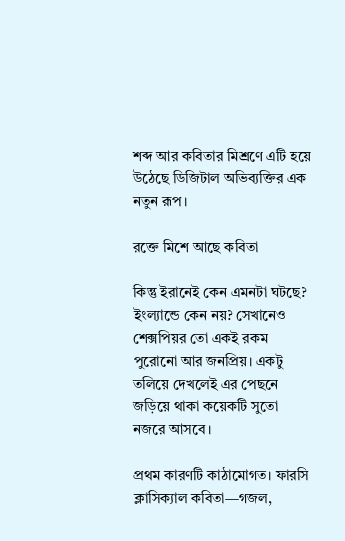শব্দ আর কবিতার মিশ্রণে এটি হয়ে উঠেছে ডিজিটাল অভিব্যক্তির এক নতুন রূপ।

রক্তে মিশে আছে কবিতা

কিন্তু ইরানেই কেন এমনটা ঘটছে? ইংল্যান্ডে কেন নয়? সেখানেও শেক্সপিয়র তো একই রকম পুরোনো আর জনপ্রিয়। একটু তলিয়ে দেখলেই এর পেছনে জড়িয়ে থাকা কয়েকটি সুতো নজরে আসবে।

প্রথম কারণটি কাঠামোগত। ফারসি ক্লাসিক্যাল কবিতা—গজল,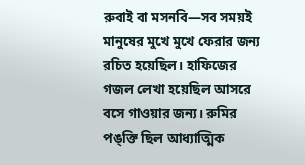রুবাই বা মসনবি—সব সময়ই মানুষের মুখে মুখে ফেরার জন্য রচিত হয়েছিল। হাফিজের গজল লেখা হয়েছিল আসরে বসে গাওয়ার জন্য। রুমির পঙ্‌ক্তি ছিল আধ্যাত্মিক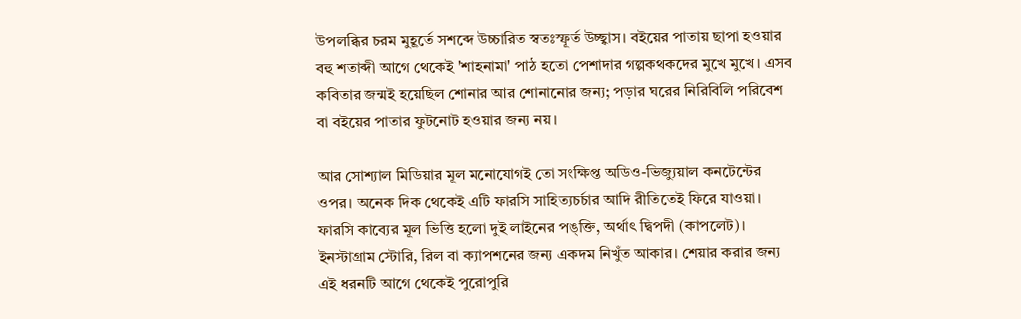উপলব্ধির চরম মুহূর্তে সশব্দে উচ্চারিত স্বতঃস্ফূর্ত উচ্ছ্বাস। বইয়ের পাতায় ছাপা হওয়ার বহু শতাব্দী আগে থেকেই 'শাহনামা' পাঠ হতো পেশাদার গল্পকথকদের মুখে মুখে। এসব কবিতার জন্মই হয়েছিল শোনার আর শোনানোর জন্য; পড়ার ঘরের নিরিবিলি পরিবেশ বা বইয়ের পাতার ফুটনোট হওয়ার জন্য নয়।

আর সোশ্যাল মিডিয়ার মূল মনোযোগই তো সংক্ষিপ্ত অডিও-ভিজ্যুয়াল কনটেন্টের ওপর। অনেক দিক থেকেই এটি ফারসি সাহিত্যচর্চার আদি রীতিতেই ফিরে যাওয়া। ফারসি কাব্যের মূল ভিত্তি হলো দুই লাইনের পঙ্‌ক্তি, অর্থাৎ দ্বিপদী (কাপলেট)। ইনস্টাগ্রাম স্টোরি, রিল বা ক্যাপশনের জন্য একদম নিখুঁত আকার। শেয়ার করার জন্য এই ধরনটি আগে থেকেই পুরোপুরি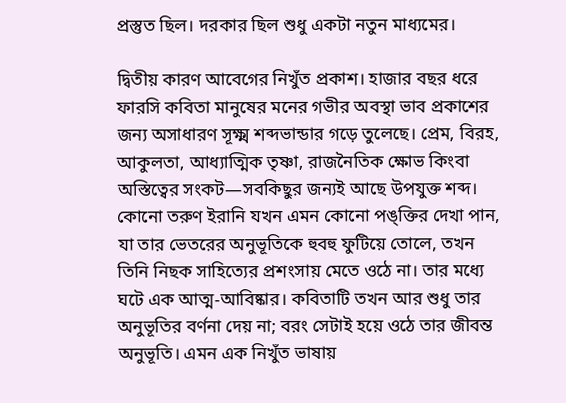প্রস্তুত ছিল। দরকার ছিল শুধু একটা নতুন মাধ্যমের।

দ্বিতীয় কারণ আবেগের নিখুঁত প্রকাশ। হাজার বছর ধরে ফারসি কবিতা মানুষের মনের গভীর অবস্থা ভাব প্রকাশের জন্য অসাধারণ সূক্ষ্ম শব্দভান্ডার গড়ে তুলেছে। প্রেম, বিরহ, আকুলতা, আধ্যাত্মিক তৃষ্ণা, রাজনৈতিক ক্ষোভ কিংবা অস্তিত্বের সংকট—সবকিছুর জন্যই আছে উপযুক্ত শব্দ। কোনো তরুণ ইরানি যখন এমন কোনো পঙ্‌ক্তির দেখা পান, যা তার ভেতরের অনুভূতিকে হুবহু ফুটিয়ে তোলে, তখন তিনি নিছক সাহিত্যের প্রশংসায় মেতে ওঠে না। তার মধ্যে ঘটে এক আত্ম-আবিষ্কার। কবিতাটি তখন আর শুধু তার অনুভূতির বর্ণনা দেয় না; বরং সেটাই হয়ে ওঠে তার জীবন্ত অনুভূতি। এমন এক নিখুঁত ভাষায়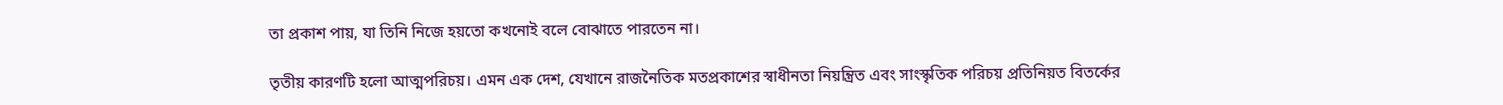তা প্রকাশ পায়, যা তিনি নিজে হয়তো কখনোই বলে বোঝাতে পারতেন না।

তৃতীয় কারণটি হলো আত্মপরিচয়। এমন এক দেশ, যেখানে রাজনৈতিক মতপ্রকাশের স্বাধীনতা নিয়ন্ত্রিত এবং সাংস্কৃতিক পরিচয় প্রতিনিয়ত বিতর্কের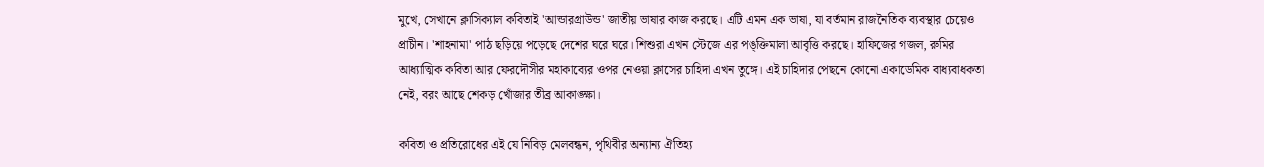মুখে, সেখানে ক্লাসিক্যাল কবিতাই 'আন্ডারগ্রাউন্ড' জাতীয় ভাষার কাজ করছে। এটি এমন এক ভাষা, যা বর্তমান রাজনৈতিক ব্যবস্থার চেয়েও প্রাচীন। 'শাহনামা' পাঠ ছড়িয়ে পড়েছে দেশের ঘরে ঘরে। শিশুরা এখন স্টেজে এর পঙ্‌ক্তিমালা আবৃত্তি করছে। হাফিজের গজল, রুমির আধ্যাত্মিক কবিতা আর ফেরদৌসীর মহাকাব্যের ওপর নেওয়া ক্লাসের চাহিদা এখন তুঙ্গে। এই চাহিদার পেছনে কোনো একাডেমিক বাধ্যবাধকতা নেই, বরং আছে শেকড় খোঁজার তীব্র আকাঙ্ক্ষা।

কবিতা ও প্রতিরোধের এই যে নিবিড় মেলবন্ধন, পৃথিবীর অন্যান্য ঐতিহ্য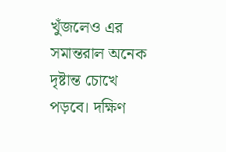খুঁজলেও এর সমান্তরাল অনেক দৃষ্টান্ত চোখে পড়বে। দক্ষিণ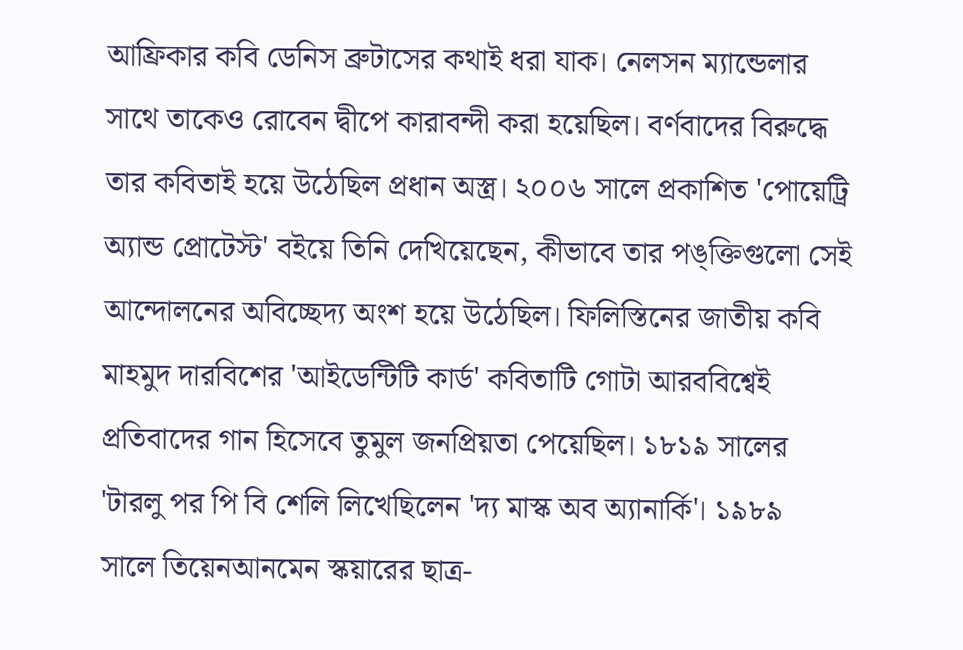আফ্রিকার কবি ডেনিস ব্রুটাসের কথাই ধরা যাক। নেলসন ম্যান্ডেলার সাথে তাকেও রোবেন দ্বীপে কারাবন্দী করা হয়েছিল। বর্ণবাদের বিরুদ্ধে তার কবিতাই হয়ে উঠেছিল প্রধান অস্ত্র। ২০০৬ সালে প্রকাশিত 'পোয়েট্রি অ্যান্ড প্রোটেস্ট' বইয়ে তিনি দেখিয়েছেন, কীভাবে তার পঙ্‌ক্তিগুলো সেই আন্দোলনের অবিচ্ছেদ্য অংশ হয়ে উঠেছিল। ফিলিস্তিনের জাতীয় কবি মাহমুদ দারবিশের 'আইডেন্টিটি কার্ড' কবিতাটি গোটা আরববিশ্বেই প্রতিবাদের গান হিসেবে তুমুল জনপ্রিয়তা পেয়েছিল। ১৮১৯ সালের 'টারলু পর পি বি শেলি লিখেছিলেন 'দ্য মাস্ক অব অ্যানার্কি'। ১৯৮৯ সালে তিয়েনআনমেন স্কয়ারের ছাত্র-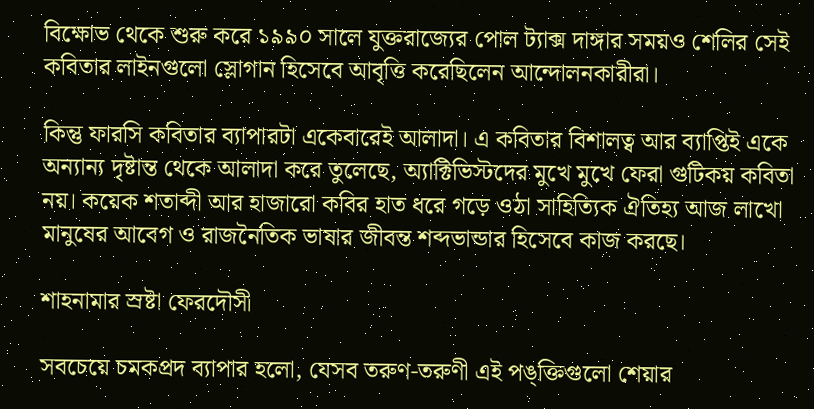বিক্ষোভ থেকে শুরু করে ১৯৯০ সালে যুক্তরাজ্যের পোল ট্যাক্স দাঙ্গার সময়ও শেলির সেই কবিতার লাইনগুলো স্লোগান হিসেবে আবৃত্তি করেছিলেন আন্দোলনকারীরা।

কিন্তু ফারসি কবিতার ব্যাপারটা একেবারেই আলাদা। এ কবিতার বিশালত্ব আর ব্যাপ্তিই একে অন্যান্য দৃষ্টান্ত থেকে আলাদা করে তুলেছে, অ্যাক্টিভিস্টদের মুখে মুখে ফেরা গুটিকয় কবিতা নয়। কয়েক শতাব্দী আর হাজারো কবির হাত ধরে গড়ে ওঠা সাহিত্যিক ঐতিহ্য আজ লাখো মানুষের আবেগ ও রাজনৈতিক ভাষার জীবন্ত শব্দভান্ডার হিসেবে কাজ করছে।

শাহনামার স্রষ্টা ফেরদৌসী

সবচেয়ে চমকপ্রদ ব্যাপার হলো, যেসব তরুণ-তরুণী এই পঙ্‌ক্তিগুলো শেয়ার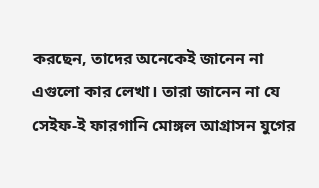করছেন, তাদের অনেকেই জানেন না এগুলো কার লেখা। তারা জানেন না যে সেইফ-ই ফারগানি মোঙ্গল আগ্রাসন যুগের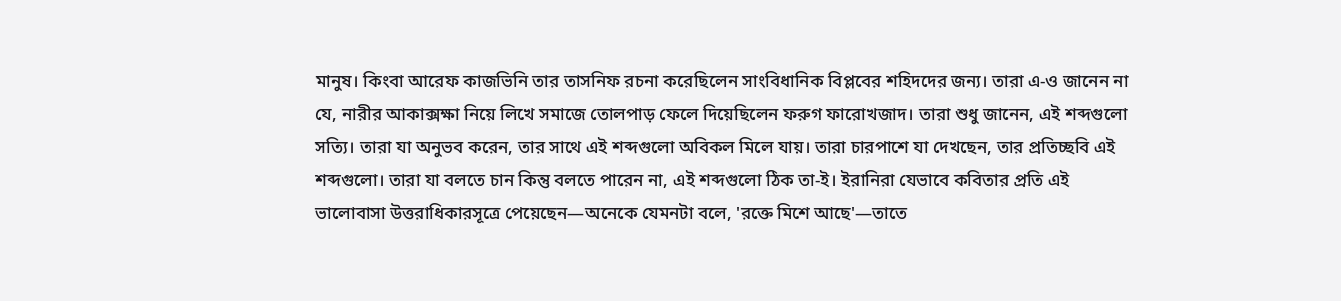মানুষ। কিংবা আরেফ কাজভিনি তার তাসনিফ রচনা করেছিলেন সাংবিধানিক বিপ্লবের শহিদদের জন্য। তারা এ-ও জানেন না যে, নারীর আকাক্সক্ষা নিয়ে লিখে সমাজে তোলপাড় ফেলে দিয়েছিলেন ফরুগ ফারোখজাদ। তারা শুধু জানেন, এই শব্দগুলো সত্যি। তারা যা অনুভব করেন, তার সাথে এই শব্দগুলো অবিকল মিলে যায়। তারা চারপাশে যা দেখছেন, তার প্রতিচ্ছবি এই শব্দগুলো। তারা যা বলতে চান কিন্তু বলতে পারেন না, এই শব্দগুলো ঠিক তা-ই। ইরানিরা যেভাবে কবিতার প্রতি এই ভালোবাসা উত্তরাধিকারসূত্রে পেয়েছেন—অনেকে যেমনটা বলে, 'রক্তে মিশে আছে'—তাতে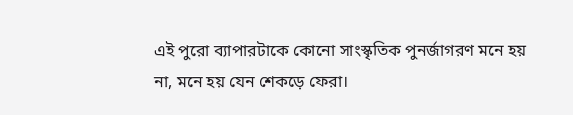এই পুরো ব্যাপারটাকে কোনো সাংস্কৃতিক পুনর্জাগরণ মনে হয় না, মনে হয় যেন শেকড়ে ফেরা।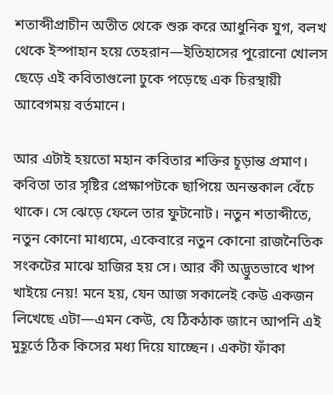শতাব্দীপ্রাচীন অতীত থেকে শুরু করে আধুনিক যুগ, বলখ থেকে ইস্পাহান হয়ে তেহরান—ইতিহাসের পুরোনো খোলস ছেড়ে এই কবিতাগুলো ঢুকে পড়েছে এক চিরস্থায়ী আবেগময় বর্তমানে।

আর এটাই হয়তো মহান কবিতার শক্তির চূড়ান্ত প্রমাণ। কবিতা তার সৃষ্টির প্রেক্ষাপটকে ছাপিয়ে অনন্তকাল বেঁচে থাকে। সে ঝেড়ে ফেলে তার ফুটনোট। নতুন শতাব্দীতে, নতুন কোনো মাধ্যমে, একেবারে নতুন কোনো রাজনৈতিক সংকটের মাঝে হাজির হয় সে। আর কী অদ্ভুতভাবে খাপ খাইয়ে নেয়! মনে হয়, যেন আজ সকালেই কেউ একজন লিখেছে এটা—এমন কেউ, যে ঠিকঠাক জানে আপনি এই মুহূর্তে ঠিক কিসের মধ্য দিয়ে যাচ্ছেন। একটা ফাঁকা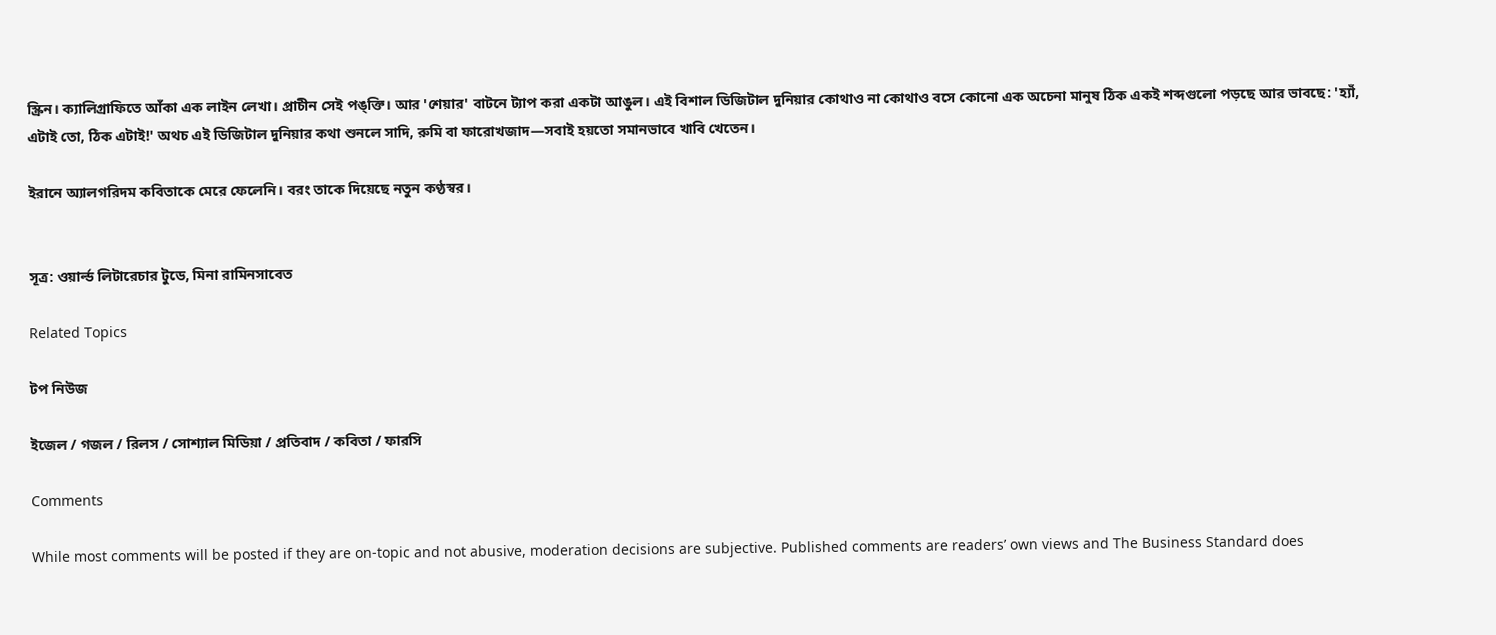স্ক্রিন। ক্যালিগ্রাফিতে আঁকা এক লাইন লেখা। প্রাচীন সেই পঙ্‌ক্তি। আর 'শেয়ার' বাটনে ট্যাপ করা একটা আঙুল। এই বিশাল ডিজিটাল দুনিয়ার কোথাও না কোথাও বসে কোনো এক অচেনা মানুষ ঠিক একই শব্দগুলো পড়ছে আর ভাবছে: 'হ্যাঁ, এটাই তো, ঠিক এটাই!' অথচ এই ডিজিটাল দুনিয়ার কথা শুনলে সাদি, রুমি বা ফারোখজাদ—সবাই হয়তো সমানভাবে খাবি খেতেন।

ইরানে অ্যালগরিদম কবিতাকে মেরে ফেলেনি। বরং তাকে দিয়েছে নতুন কণ্ঠস্বর।


সূত্র: ওয়ার্ল্ড লিটারেচার টুডে, মিনা রামিনসাবেত

Related Topics

টপ নিউজ

ইজেল / গজল / রিলস / সোশ্যাল মিডিয়া / প্রতিবাদ / কবিতা / ফারসি

Comments

While most comments will be posted if they are on-topic and not abusive, moderation decisions are subjective. Published comments are readers’ own views and The Business Standard does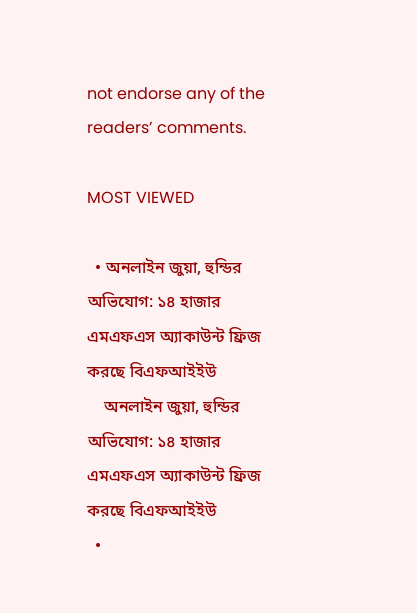not endorse any of the readers’ comments.

MOST VIEWED

  • অনলাইন জুয়া, হুন্ডির অভিযোগ: ১৪ হাজার এমএফএস অ্যাকাউন্ট ফ্রিজ করছে বিএফআইইউ
    অনলাইন জুয়া, হুন্ডির অভিযোগ: ১৪ হাজার এমএফএস অ্যাকাউন্ট ফ্রিজ করছে বিএফআইইউ
  •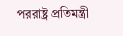পররাষ্ট্র প্রতিমন্ত্রী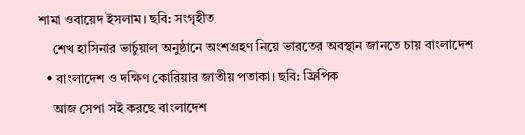শামা ওবায়েদ ইসলাম। ছবি: সংগৃহীত
    শেখ হাসিনার ভার্চুয়াল অনুষ্ঠানে অংশগ্রহণ নিয়ে ভারতের অবস্থান জানতে চায় বাংলাদেশ
  • বাংলাদেশ ও দক্ষিণ কোরিয়ার জাতীয় পতাকা। ছবি: ফ্রিপিক
    আজ সেপা সই করছে বাংলাদেশ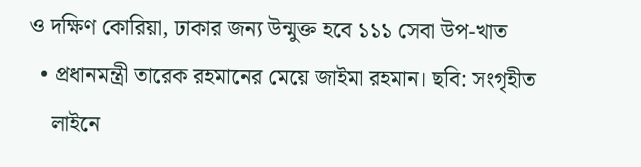ও দক্ষিণ কোরিয়া, ঢাকার জন্য উন্মুক্ত হবে ১১১ সেবা উপ-খাত
  • প্রধানমন্ত্রী তারেক রহমানের মেয়ে জাইমা রহমান। ছবি: সংগৃহীত
    লাইনে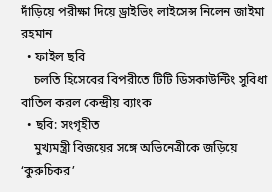দাঁড়িয়ে পরীক্ষা দিয়ে ড্রাইভিং লাইসেন্স নিলেন জাইমা রহমান
  • ফাইল ছবি
    চলতি হিসেবের বিপরীতে টিটি ডিসকাউন্টিং সুবিধা বাতিল করল কেন্দ্রীয় ব্যাংক
  • ছবি: সংগৃহীত
    মুখ্যমন্ত্রী বিজয়ের সঙ্গে অভিনেত্রীকে জড়িয়ে ‘কুরুচিকর’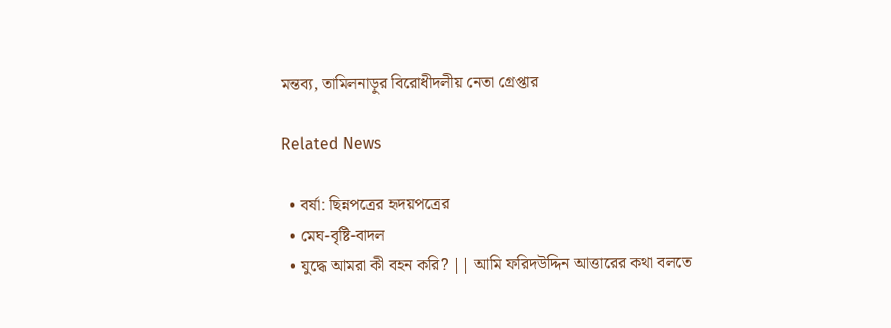মন্তব্য, তামিলনাড়ুর বিরোধীদলীয় নেতা গ্রেপ্তার

Related News

  • বর্ষা: ছিন্নপত্রের হৃদয়পত্রের
  • মেঘ-বৃষ্টি-বাদল
  • যুদ্ধে আমরা কী বহন করি? || আমি ফরিদউদ্দিন আত্তারের কথা বলতে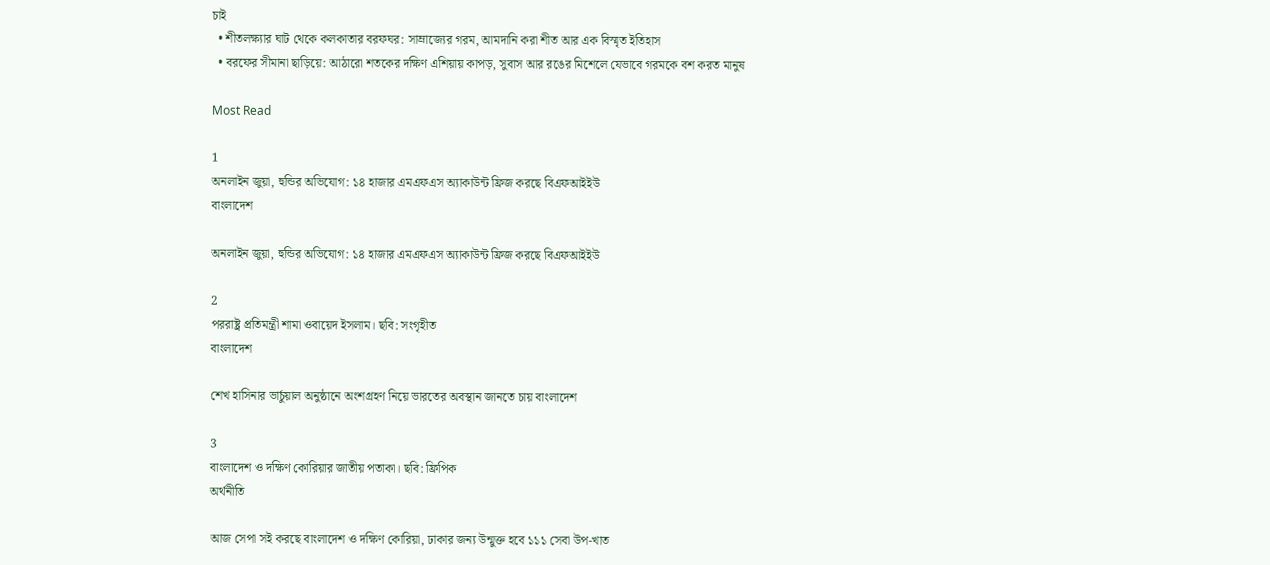চাই
  • শীতলক্ষ্যার ঘাট থেকে কলকাতার বরফঘর: সাম্রাজ্যের গরম, আমদানি করা শীত আর এক বিস্মৃত ইতিহাস
  • বরফের সীমানা ছাড়িয়ে: আঠারো শতকের দক্ষিণ এশিয়ায় কাপড়, সুবাস আর রঙের মিশেলে যেভাবে গরমকে বশ করত মানুষ

Most Read

1
অনলাইন জুয়া, হুন্ডির অভিযোগ: ১৪ হাজার এমএফএস অ্যাকাউন্ট ফ্রিজ করছে বিএফআইইউ
বাংলাদেশ

অনলাইন জুয়া, হুন্ডির অভিযোগ: ১৪ হাজার এমএফএস অ্যাকাউন্ট ফ্রিজ করছে বিএফআইইউ

2
পররাষ্ট্র প্রতিমন্ত্রী শামা ওবায়েদ ইসলাম। ছবি: সংগৃহীত
বাংলাদেশ

শেখ হাসিনার ভার্চুয়াল অনুষ্ঠানে অংশগ্রহণ নিয়ে ভারতের অবস্থান জানতে চায় বাংলাদেশ

3
বাংলাদেশ ও দক্ষিণ কোরিয়ার জাতীয় পতাকা। ছবি: ফ্রিপিক
অর্থনীতি

আজ সেপা সই করছে বাংলাদেশ ও দক্ষিণ কোরিয়া, ঢাকার জন্য উন্মুক্ত হবে ১১১ সেবা উপ-খাত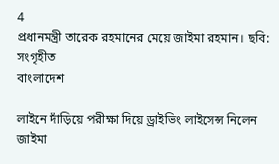4
প্রধানমন্ত্রী তারেক রহমানের মেয়ে জাইমা রহমান। ছবি: সংগৃহীত
বাংলাদেশ

লাইনে দাঁড়িয়ে পরীক্ষা দিয়ে ড্রাইভিং লাইসেন্স নিলেন জাইমা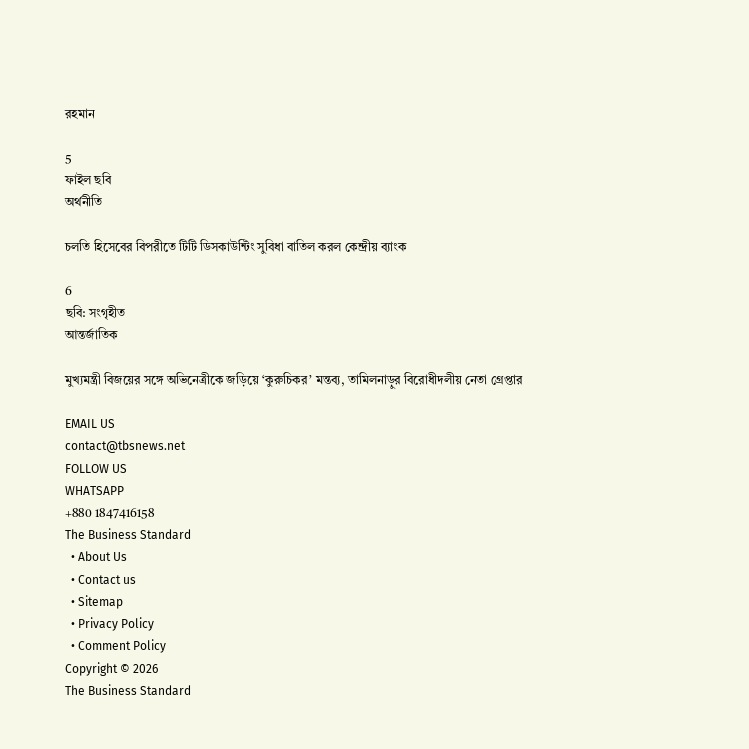রহমান

5
ফাইল ছবি
অর্থনীতি

চলতি হিসেবের বিপরীতে টিটি ডিসকাউন্টিং সুবিধা বাতিল করল কেন্দ্রীয় ব্যাংক

6
ছবি: সংগৃহীত
আন্তর্জাতিক

মুখ্যমন্ত্রী বিজয়ের সঙ্গে অভিনেত্রীকে জড়িয়ে ‘কুরুচিকর’ মন্তব্য, তামিলনাড়ুর বিরোধীদলীয় নেতা গ্রেপ্তার

EMAIL US
contact@tbsnews.net
FOLLOW US
WHATSAPP
+880 1847416158
The Business Standard
  • About Us
  • Contact us
  • Sitemap
  • Privacy Policy
  • Comment Policy
Copyright © 2026
The Business Standard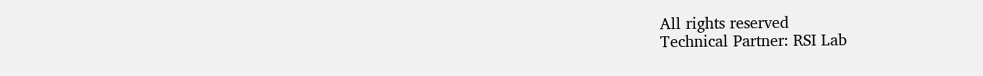All rights reserved
Technical Partner: RSI Lab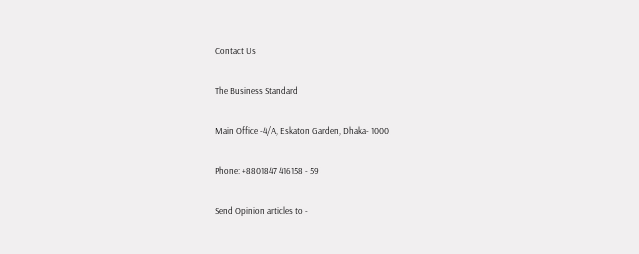Contact Us

The Business Standard

Main Office -4/A, Eskaton Garden, Dhaka- 1000

Phone: +8801847 416158 - 59

Send Opinion articles to -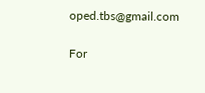oped.tbs@gmail.com

For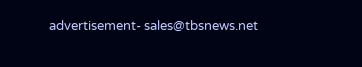advertisement- sales@tbsnews.net